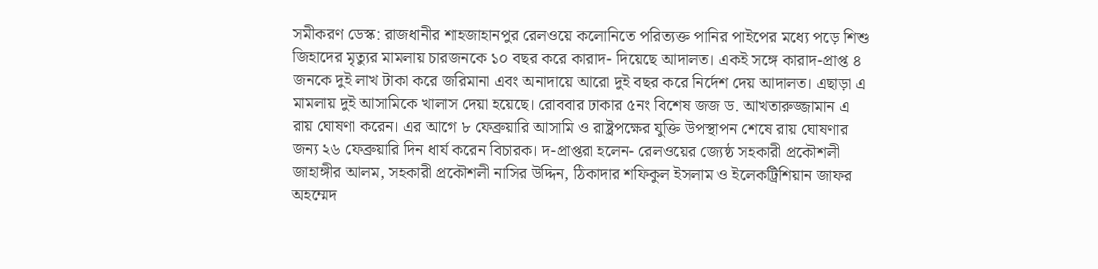সমীকরণ ডেস্ক: রাজধানীর শাহজাহানপুর রেলওয়ে কলোনিতে পরিত্যক্ত পানির পাইপের মধ্যে পড়ে শিশু জিহাদের মৃত্যুর মামলায় চারজনকে ১০ বছর করে কারাদ- দিয়েছে আদালত। একই সঙ্গে কারাদ-প্রাপ্ত ৪ জনকে দুই লাখ টাকা করে জরিমানা এবং অনাদায়ে আরো দুই বছর করে নির্দেশ দেয় আদালত। এছাড়া এ মামলায় দুই আসামিকে খালাস দেয়া হয়েছে। রোববার ঢাকার ৫নং বিশেষ জজ ড. আখতারুজ্জামান এ রায় ঘোষণা করেন। এর আগে ৮ ফেব্রুয়ারি আসামি ও রাষ্ট্রপক্ষের যুক্তি উপস্থাপন শেষে রায় ঘোষণার জন্য ২৬ ফেব্রুয়ারি দিন ধার্য করেন বিচারক। দ-প্রাপ্তরা হলেন- রেলওয়ের জ্যেষ্ঠ সহকারী প্রকৌশলী জাহাঙ্গীর আলম, সহকারী প্রকৌশলী নাসির উদ্দিন, ঠিকাদার শফিকুল ইসলাম ও ইলেকট্রিশিয়ান জাফর অহম্মেদ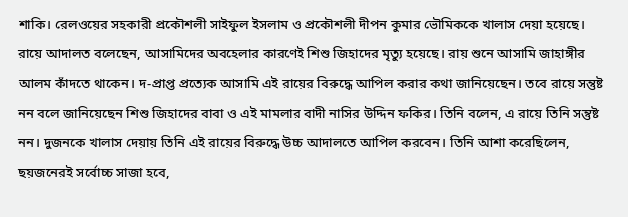শাকি। রেলওয়ের সহকারী প্রকৌশলী সাইফুল ইসলাম ও প্রকৌশলী দীপন কুমার ভৌমিককে খালাস দেয়া হয়েছে। রায়ে আদালত বলেছেন, আসামিদের অবহেলার কারণেই শিশু জিহাদের মৃত্যু হয়েছে। রায় শুনে আসামি জাহাঙ্গীর আলম কাঁদতে থাকেন। দ-প্রাপ্ত প্রত্যেক আসামি এই রায়ের বিরুদ্ধে আপিল করার কথা জানিয়েছেন। তবে রায়ে সন্তুষ্ট নন বলে জানিয়েছেন শিশু জিহাদের বাবা ও এই মামলার বাদী নাসির উদ্দিন ফকির। তিনি বলেন, এ রায়ে তিনি সন্তুষ্ট নন। দুজনকে খালাস দেয়ায় তিনি এই রায়ের বিরুদ্ধে উচ্চ আদালতে আপিল করবেন। তিনি আশা করেছিলেন, ছয়জনেরই সর্বোচ্চ সাজা হবে,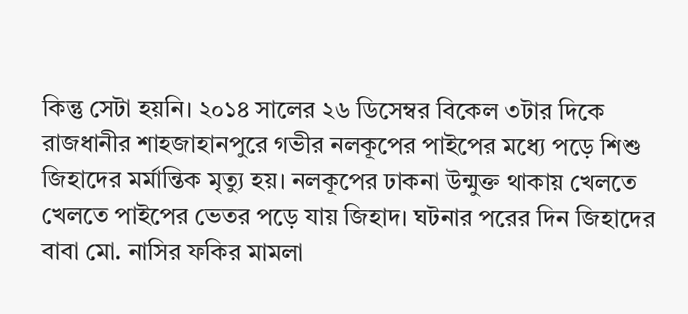কিন্তু সেটা হয়নি। ২০১৪ সালের ২৬ ডিসেম্বর বিকেল ৩টার দিকে রাজধানীর শাহজাহানপুরে গভীর নলকূপের পাইপের মধ্যে পড়ে শিশু জিহাদের মর্মান্তিক মৃত্যু হয়। নলকূপের ঢাকনা উন্মুক্ত থাকায় খেলতে খেলতে পাইপের ভেতর পড়ে যায় জিহাদ। ঘটনার পরের দিন জিহাদের বাবা মো. নাসির ফকির মামলা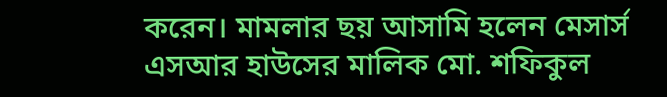করেন। মামলার ছয় আসামি হলেন মেসার্স এসআর হাউসের মালিক মো. শফিকুল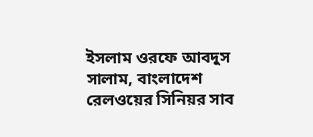ইসলাম ওরফে আবদুস সালাম, বাংলাদেশ রেলওয়ের সিনিয়র সাব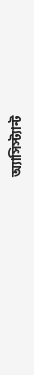অ্যাসিস্ট্যান্ট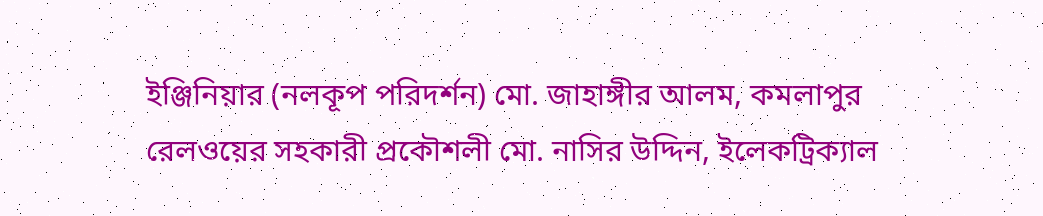ইঞ্জিনিয়ার (নলকূপ পরিদর্শন) মো. জাহাঙ্গীর আলম, কমলাপুর রেলওয়ের সহকারী প্রকৌশলী মো. নাসির উদ্দিন, ইলেকট্রিক্যাল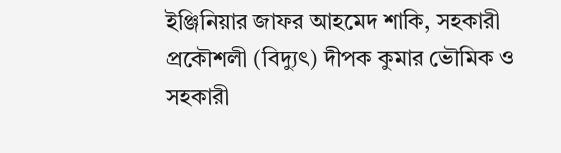ইঞ্জিনিয়ার জাফর আহমেদ শাকি, সহকারী প্রকৌশলী (বিদ্যুৎ) দীপক কুমার ভৌমিক ও সহকারী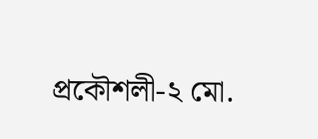প্রকৌশলী-২ মো.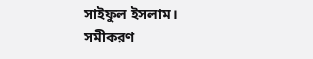সাইফুল ইসলাম।
সমীকরণ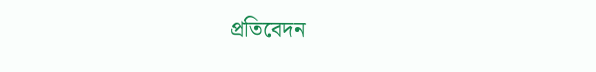প্রতিবেদন